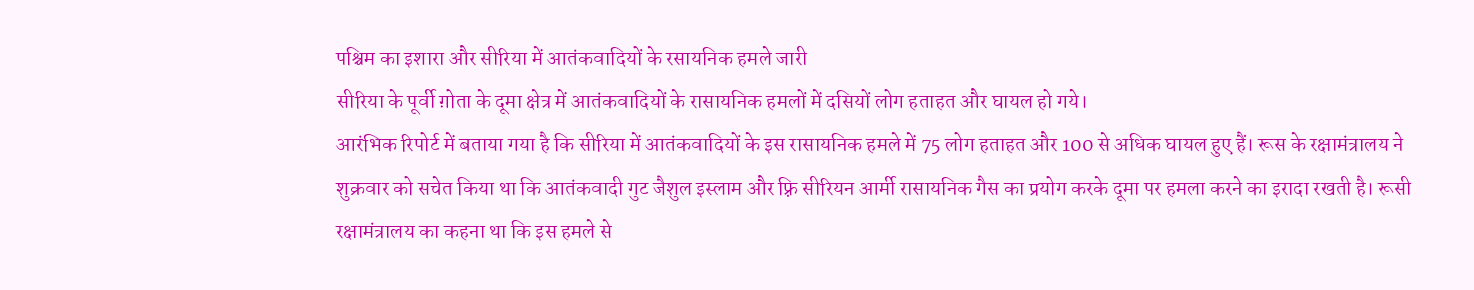पश्चिम का इशारा और सीरिया में आतंकवादियों के रसायनिक हमले जारी
सीरिया के पूर्वी ग़ोता के दूमा क्षेत्र में आतंकवादियों के रासायनिक हमलों में दसियों लोग हताहत और घायल हो गये।
आरंभिक रिपोर्ट में बताया गया है कि सीरिया में आतंकवादियों के इस रासायनिक हमले में 75 लोग हताहत और 100 से अधिक घायल हुए हैं। रूस के रक्षामंत्रालय ने शुक्रवार को सचेत किया था कि आतंकवादी गुट जैशुल इस्लाम और फ़्रि सीरियन आर्मी रासायनिक गैस का प्रयोग करके दूमा पर हमला करने का इरादा रखती है। रूसी रक्षामंत्रालय का कहना था कि इस हमले से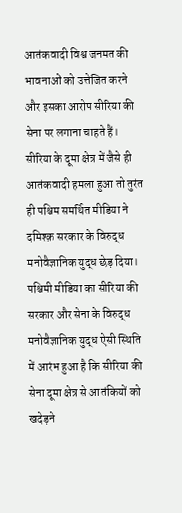आतंकवादी विश्व जनमत की भावनाओं को उत्तेजित करने और इसका आरोप सीरिया की सेना पर लगाना चाहते हैं।
सीरिया के दूमा क्षेत्र में जैसे ही आतंकवादी हमला हुआ तो तुरंत ही पश्चिम समर्थित मीडिया ने दमिश्क़ सरकार के विरुद्ध मनोवैज्ञानिक युद्ध छेड़ दिया। पश्चिमी मीडिया का सीरिया की सरकार और सेना के विरुद्ध मनोवैज्ञानिक युद्ध ऐसी स्थिति में आरंभ हुआ है कि सीरिया की सेना दूमा क्षेत्र से आतंकियों को खदेड़ने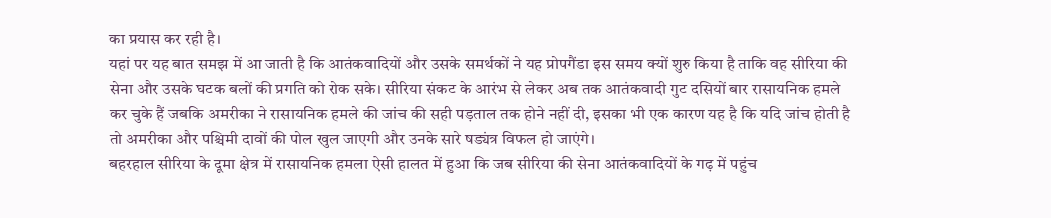का प्रयास कर रही है।
यहां पर यह बात समझ में आ जाती है कि आतंकवादियों और उसके समर्थकों ने यह प्रोपगैंडा इस समय क्यों शुरु किया है ताकि वह सीरिया की सेना और उसके घटक बलों की प्रगति को रोक सके। सीरिया संकट के आरंभ से लेकर अब तक आतंकवादी गुट दसियों बार रासायनिक हमले कर चुके हैं जबकि अमरीका ने रासायनिक हमले की जांच की सही पड़ताल तक होने नहीं दी, इसका भी एक कारण यह है कि यदि जांच होती है तो अमरीका और पश्चिमी दावों की पोल खुल जाएगी और उनके सारे षड्यंत्र विफल हो जाएंगे।
बहरहाल सीरिया के दूमा क्षेत्र में रासायनिक हमला ऐसी हालत में हुआ कि जब सीरिया की सेना आतंकवादियों के गढ़ में पहुंच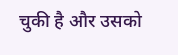चुकी है और उसको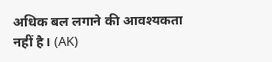अधिक बल लगाने की आवश्यकता नहीं है। (AK)